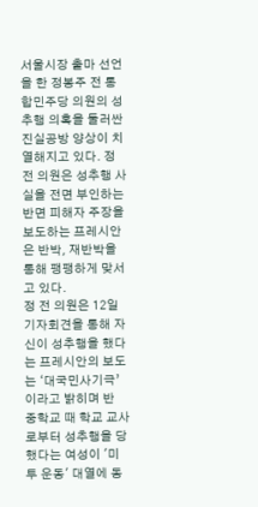서울시장 출마 선언을 한 정봉주 전 통합민주당 의원의 성추행 의혹을 둘러싼 진실공방 양상이 치열해지고 있다. 정 전 의원은 성추행 사실을 전면 부인하는 반면 피해자 주장을 보도하는 프레시안은 반박, 재반박을 통해 팽팽하게 맞서고 있다.
정 전 의원은 12일 기자회견을 통해 자신이 성추행을 했다는 프레시안의 보도는 ‘대국민사기극’이라고 밝히며 반
중학교 때 학교 교사로부터 성추행을 당했다는 여성이 '미투 운동' 대열에 동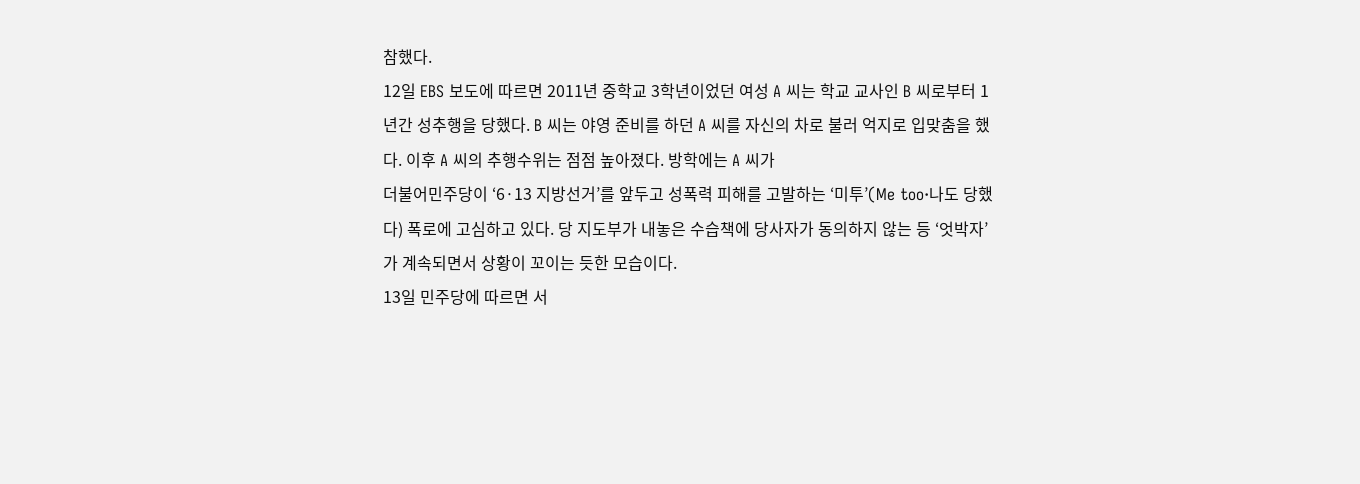참했다.
12일 EBS 보도에 따르면 2011년 중학교 3학년이었던 여성 A 씨는 학교 교사인 B 씨로부터 1년간 성추행을 당했다. B 씨는 야영 준비를 하던 A 씨를 자신의 차로 불러 억지로 입맞춤을 했다. 이후 A 씨의 추행수위는 점점 높아졌다. 방학에는 A 씨가
더불어민주당이 ‘6·13 지방선거’를 앞두고 성폭력 피해를 고발하는 ‘미투’(Me too·나도 당했다) 폭로에 고심하고 있다. 당 지도부가 내놓은 수습책에 당사자가 동의하지 않는 등 ‘엇박자’가 계속되면서 상황이 꼬이는 듯한 모습이다.
13일 민주당에 따르면 서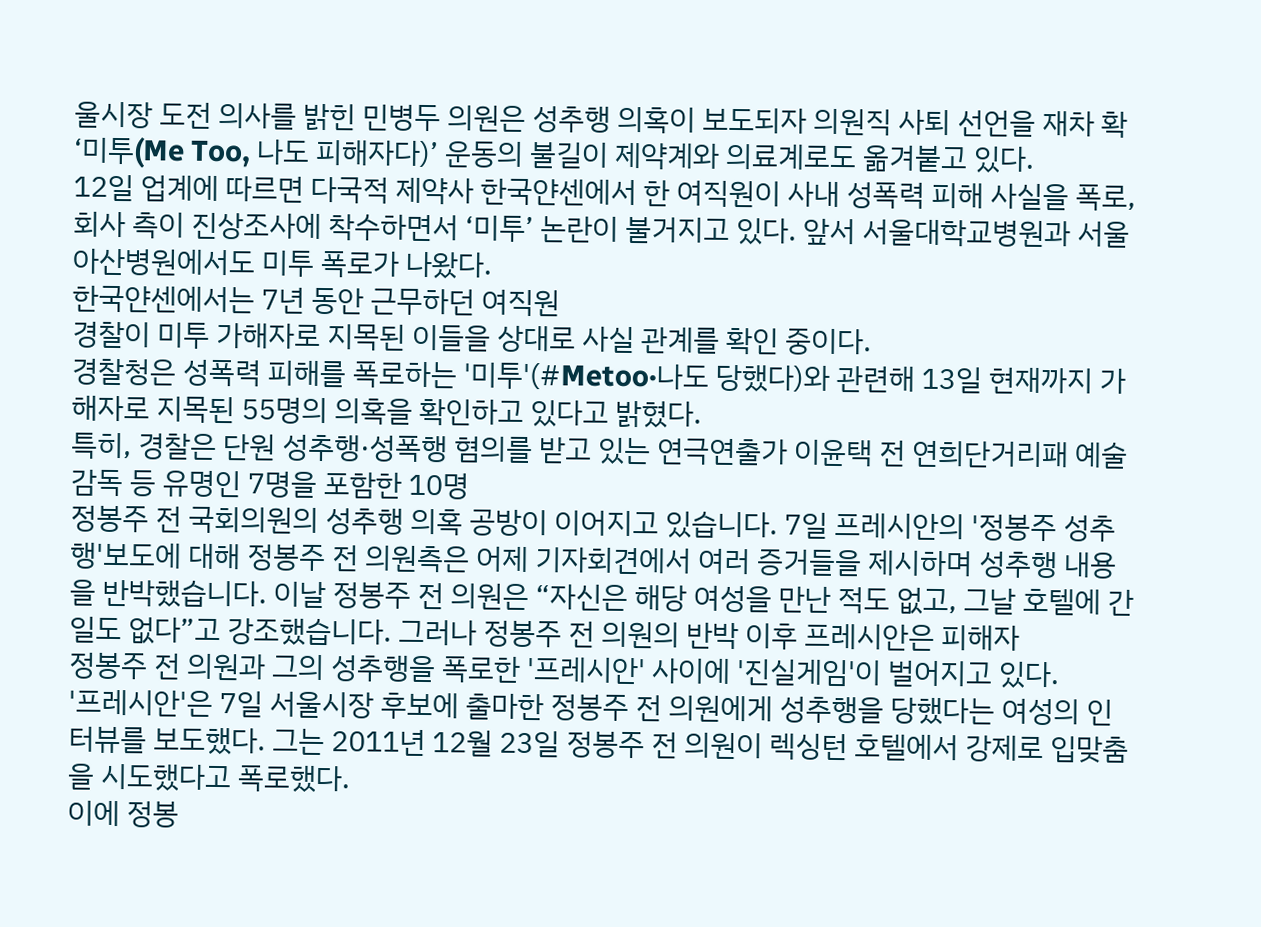울시장 도전 의사를 밝힌 민병두 의원은 성추행 의혹이 보도되자 의원직 사퇴 선언을 재차 확
‘미투(Me Too, 나도 피해자다)’ 운동의 불길이 제약계와 의료계로도 옮겨붙고 있다.
12일 업계에 따르면 다국적 제약사 한국얀센에서 한 여직원이 사내 성폭력 피해 사실을 폭로, 회사 측이 진상조사에 착수하면서 ‘미투’ 논란이 불거지고 있다. 앞서 서울대학교병원과 서울아산병원에서도 미투 폭로가 나왔다.
한국얀센에서는 7년 동안 근무하던 여직원
경찰이 미투 가해자로 지목된 이들을 상대로 사실 관계를 확인 중이다.
경찰청은 성폭력 피해를 폭로하는 '미투'(#Metoo·나도 당했다)와 관련해 13일 현재까지 가해자로 지목된 55명의 의혹을 확인하고 있다고 밝혔다.
특히, 경찰은 단원 성추행·성폭행 혐의를 받고 있는 연극연출가 이윤택 전 연희단거리패 예술감독 등 유명인 7명을 포함한 10명
정봉주 전 국회의원의 성추행 의혹 공방이 이어지고 있습니다. 7일 프레시안의 '정봉주 성추행'보도에 대해 정봉주 전 의원측은 어제 기자회견에서 여러 증거들을 제시하며 성추행 내용을 반박했습니다. 이날 정봉주 전 의원은 “자신은 해당 여성을 만난 적도 없고, 그날 호텔에 간 일도 없다”고 강조했습니다. 그러나 정봉주 전 의원의 반박 이후 프레시안은 피해자
정봉주 전 의원과 그의 성추행을 폭로한 '프레시안' 사이에 '진실게임'이 벌어지고 있다.
'프레시안'은 7일 서울시장 후보에 출마한 정봉주 전 의원에게 성추행을 당했다는 여성의 인터뷰를 보도했다. 그는 2011년 12월 23일 정봉주 전 의원이 렉싱턴 호텔에서 강제로 입맞춤을 시도했다고 폭로했다.
이에 정봉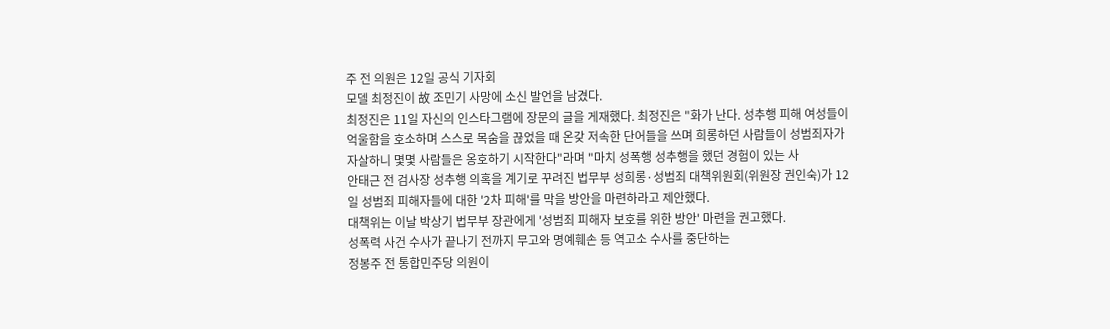주 전 의원은 12일 공식 기자회
모델 최정진이 故 조민기 사망에 소신 발언을 남겼다.
최정진은 11일 자신의 인스타그램에 장문의 글을 게재했다. 최정진은 "화가 난다. 성추행 피해 여성들이 억울함을 호소하며 스스로 목숨을 끊었을 때 온갖 저속한 단어들을 쓰며 희롱하던 사람들이 성범죄자가 자살하니 몇몇 사람들은 옹호하기 시작한다"라며 "마치 성폭행 성추행을 했던 경험이 있는 사
안태근 전 검사장 성추행 의혹을 계기로 꾸려진 법무부 성희롱·성범죄 대책위원회(위원장 권인숙)가 12일 성범죄 피해자들에 대한 '2차 피해'를 막을 방안을 마련하라고 제안했다.
대책위는 이날 박상기 법무부 장관에게 '성범죄 피해자 보호를 위한 방안' 마련을 권고했다.
성폭력 사건 수사가 끝나기 전까지 무고와 명예훼손 등 역고소 수사를 중단하는
정봉주 전 통합민주당 의원이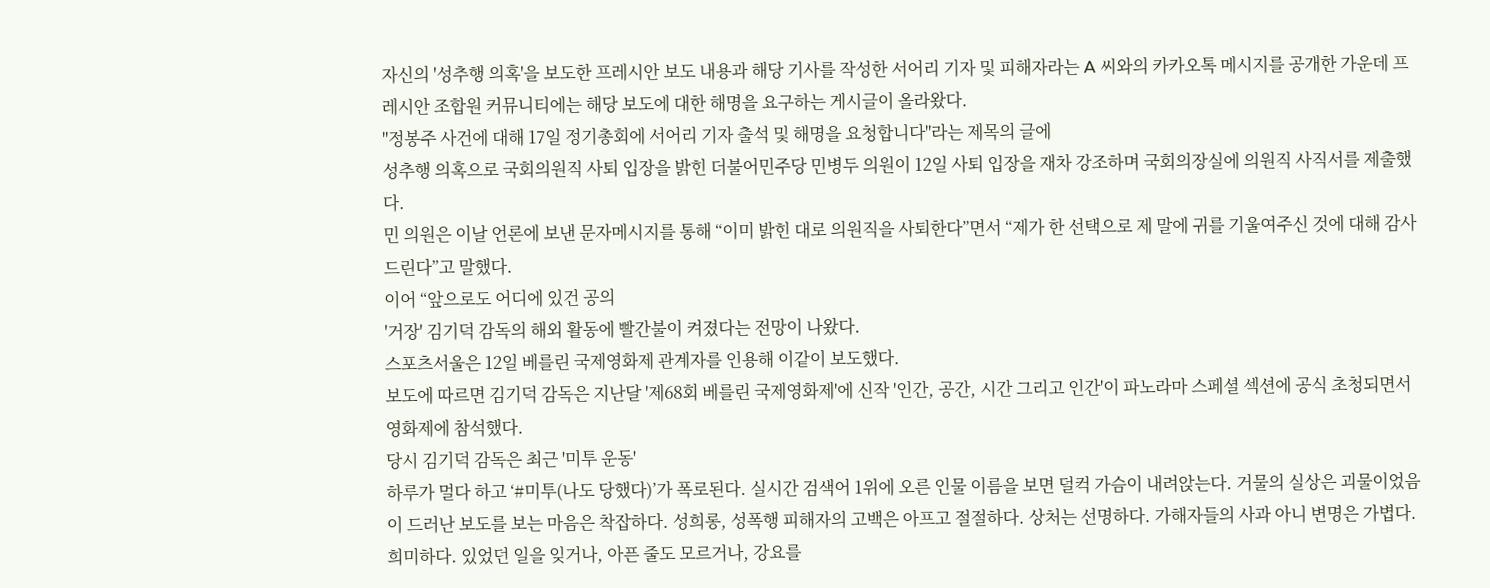자신의 '성추행 의혹'을 보도한 프레시안 보도 내용과 해당 기사를 작성한 서어리 기자 및 피해자라는 A 씨와의 카카오톡 메시지를 공개한 가운데 프레시안 조합원 커뮤니티에는 해당 보도에 대한 해명을 요구하는 게시글이 올라왔다.
"정봉주 사건에 대해 17일 정기총회에 서어리 기자 출석 및 해명을 요청합니다"라는 제목의 글에
성추행 의혹으로 국회의원직 사퇴 입장을 밝힌 더불어민주당 민병두 의원이 12일 사퇴 입장을 재차 강조하며 국회의장실에 의원직 사직서를 제출했다.
민 의원은 이날 언론에 보낸 문자메시지를 통해 “이미 밝힌 대로 의원직을 사퇴한다”면서 “제가 한 선택으로 제 말에 귀를 기울여주신 것에 대해 감사드린다”고 말했다.
이어 “앞으로도 어디에 있건 공의
'거장' 김기덕 감독의 해외 활동에 빨간불이 켜졌다는 전망이 나왔다.
스포츠서울은 12일 베를린 국제영화제 관계자를 인용해 이같이 보도했다.
보도에 따르면 김기덕 감독은 지난달 '제68회 베를린 국제영화제'에 신작 '인간, 공간, 시간 그리고 인간'이 파노라마 스페셜 섹션에 공식 초청되면서 영화제에 참석했다.
당시 김기덕 감독은 최근 '미투 운동'
하루가 멀다 하고 ‘#미투(나도 당했다)’가 폭로된다. 실시간 검색어 1위에 오른 인물 이름을 보면 덜컥 가슴이 내려앉는다. 거물의 실상은 괴물이었음이 드러난 보도를 보는 마음은 착잡하다. 성희롱, 성폭행 피해자의 고백은 아프고 절절하다. 상처는 선명하다. 가해자들의 사과 아니 변명은 가볍다. 희미하다. 있었던 일을 잊거나, 아픈 줄도 모르거나, 강요를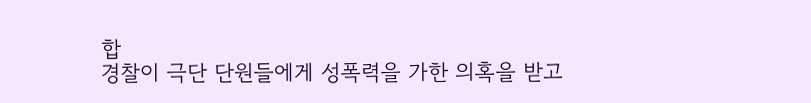합
경찰이 극단 단원들에게 성폭력을 가한 의혹을 받고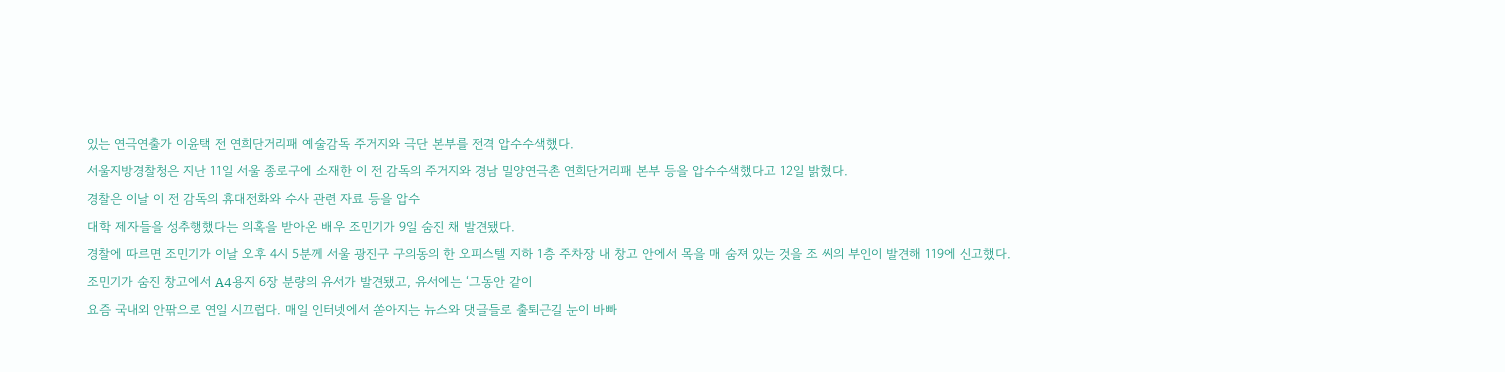있는 연극연출가 이윤택 전 연희단거리패 예술감독 주거지와 극단 본부를 전격 압수수색했다.
서울지방경찰청은 지난 11일 서울 종로구에 소재한 이 전 감독의 주거지와 경남 밀양연극촌 연희단거리패 본부 등을 압수수색했다고 12일 밝혔다.
경찰은 이날 이 전 감독의 휴대전화와 수사 관련 자료 등을 압수
대학 제자들을 성추행했다는 의혹을 받아온 배우 조민기가 9일 숨진 채 발견됐다.
경찰에 따르면 조민기가 이날 오후 4시 5분께 서울 광진구 구의동의 한 오피스텔 지하 1층 주차장 내 창고 안에서 목을 매 숨져 있는 것을 조 씨의 부인이 발견해 119에 신고했다.
조민기가 숨진 창고에서 A4용지 6장 분량의 유서가 발견됐고, 유서에는 ‘그동안 같이
요즘 국내외 안팎으로 연일 시끄럽다. 매일 인터넷에서 쏟아지는 뉴스와 댓글들로 출퇴근길 눈이 바빠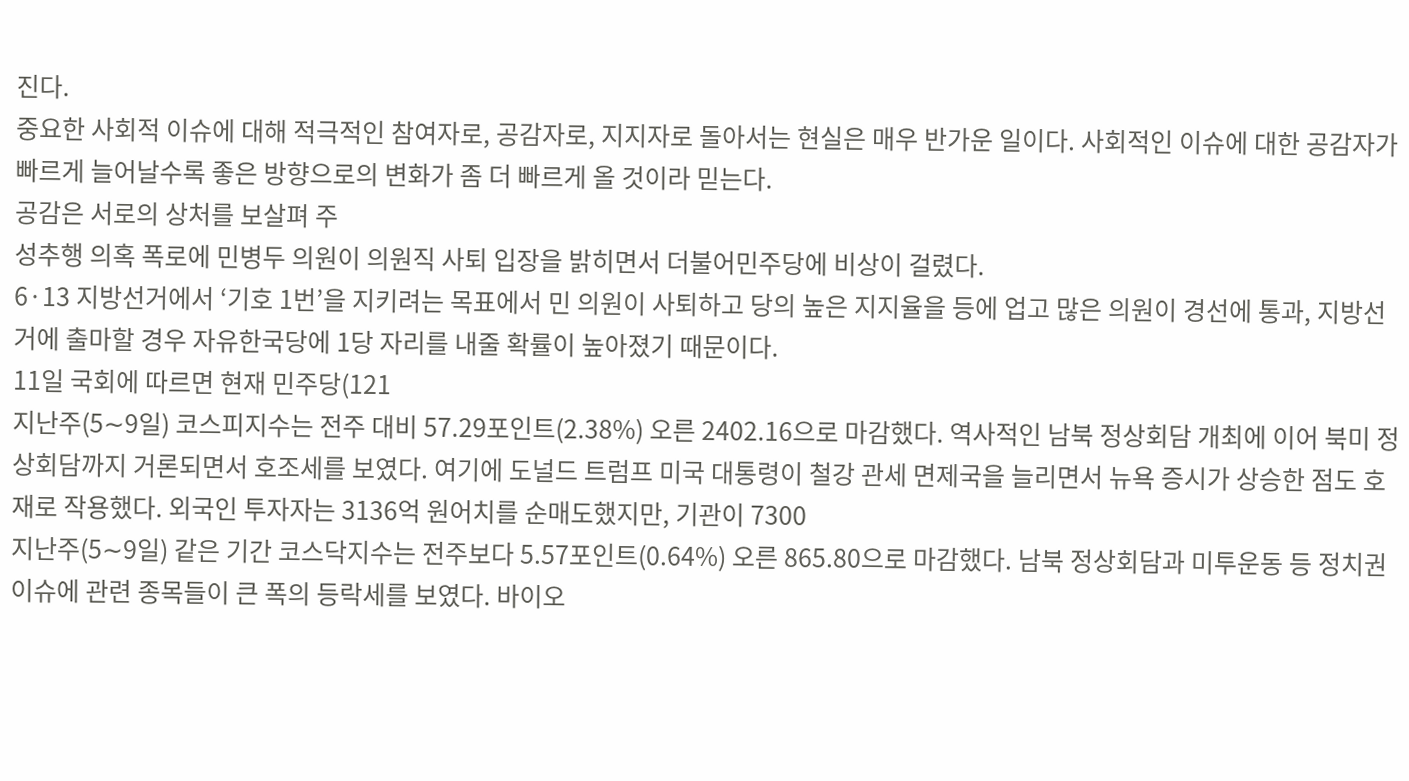진다.
중요한 사회적 이슈에 대해 적극적인 참여자로, 공감자로, 지지자로 돌아서는 현실은 매우 반가운 일이다. 사회적인 이슈에 대한 공감자가 빠르게 늘어날수록 좋은 방향으로의 변화가 좀 더 빠르게 올 것이라 믿는다.
공감은 서로의 상처를 보살펴 주
성추행 의혹 폭로에 민병두 의원이 의원직 사퇴 입장을 밝히면서 더불어민주당에 비상이 걸렸다.
6·13 지방선거에서 ‘기호 1번’을 지키려는 목표에서 민 의원이 사퇴하고 당의 높은 지지율을 등에 업고 많은 의원이 경선에 통과, 지방선거에 출마할 경우 자유한국당에 1당 자리를 내줄 확률이 높아졌기 때문이다.
11일 국회에 따르면 현재 민주당(121
지난주(5∼9일) 코스피지수는 전주 대비 57.29포인트(2.38%) 오른 2402.16으로 마감했다. 역사적인 남북 정상회담 개최에 이어 북미 정상회담까지 거론되면서 호조세를 보였다. 여기에 도널드 트럼프 미국 대통령이 철강 관세 면제국을 늘리면서 뉴욕 증시가 상승한 점도 호재로 작용했다. 외국인 투자자는 3136억 원어치를 순매도했지만, 기관이 7300
지난주(5∼9일) 같은 기간 코스닥지수는 전주보다 5.57포인트(0.64%) 오른 865.80으로 마감했다. 남북 정상회담과 미투운동 등 정치권 이슈에 관련 종목들이 큰 폭의 등락세를 보였다. 바이오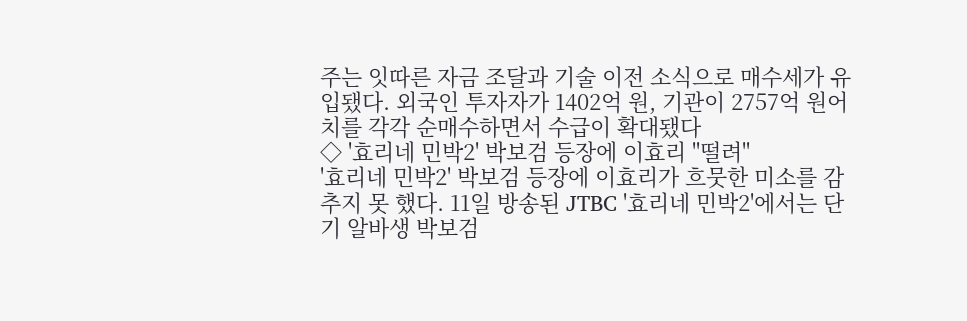주는 잇따른 자금 조달과 기술 이전 소식으로 매수세가 유입됐다. 외국인 투자자가 1402억 원, 기관이 2757억 원어치를 각각 순매수하면서 수급이 확대됐다
◇ '효리네 민박2' 박보검 등장에 이효리 "떨려"
'효리네 민박2' 박보검 등장에 이효리가 흐뭇한 미소를 감추지 못 했다. 11일 방송된 JTBC '효리네 민박2'에서는 단기 알바생 박보검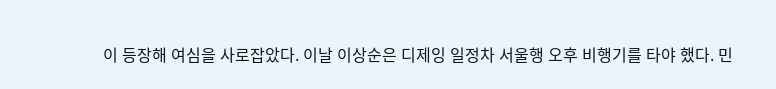이 등장해 여심을 사로잡았다. 이날 이상순은 디제잉 일정차 서울행 오후 비행기를 타야 했다. 민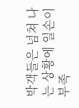박객들은 넘쳐 나는 상황에 일손이 부족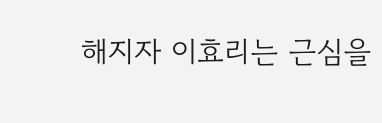해지자 이효리는 근심을